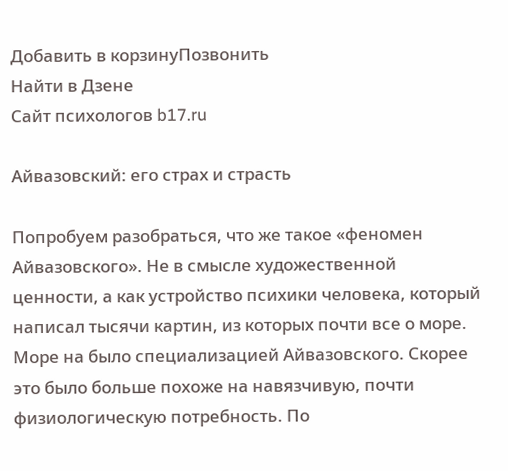Добавить в корзинуПозвонить
Найти в Дзене
Сайт психологов b17.ru

Айвазовский: его страх и страсть

Попробуем разобраться, что же такое «феномен Айвазовского». Не в смысле художественной ценности, а как устройство психики человека, который написал тысячи картин, из которых почти все о море. Море на было специализацией Айвазовского. Скорее это было больше похоже на навязчивую, почти физиологическую потребность. По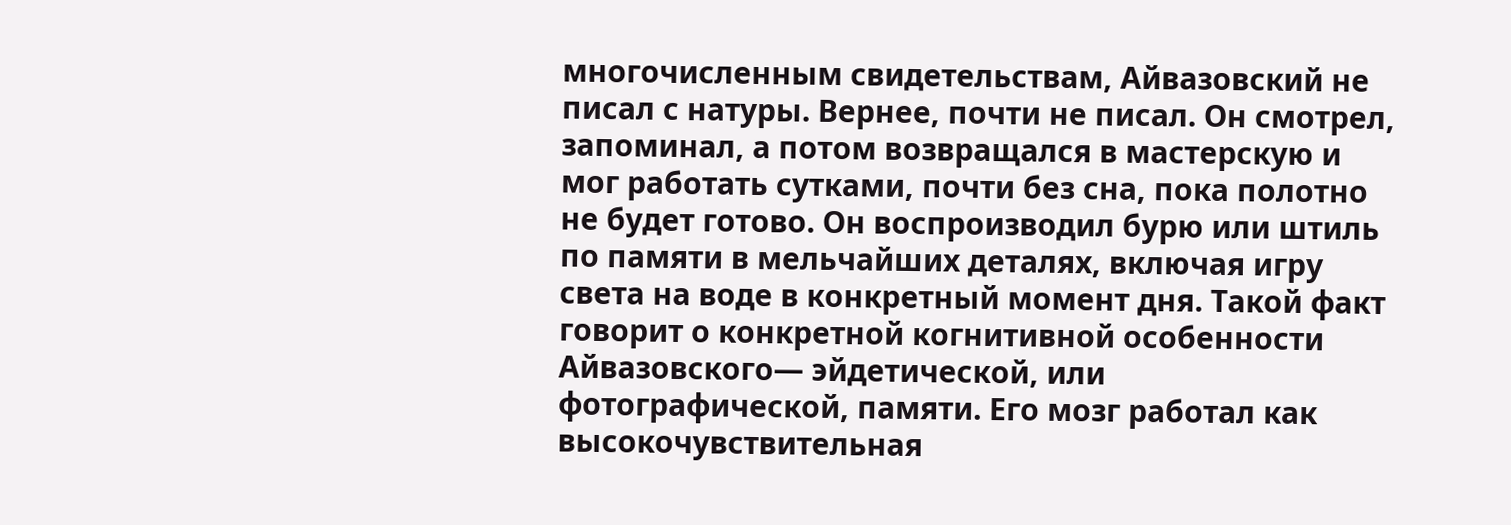многочисленным свидетельствам, Айвазовский не писал с натуры. Вернее, почти не писал. Он смотрел, запоминал, а потом возвращался в мастерскую и мог работать сутками, почти без сна, пока полотно не будет готово. Он воспроизводил бурю или штиль по памяти в мельчайших деталях, включая игру света на воде в конкретный момент дня. Такой факт говорит о конкретной когнитивной особенности Айвазовского— эйдетической, или фотографической, памяти. Его мозг работал как высокочувствительная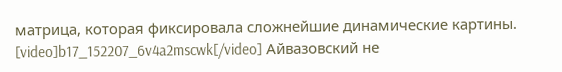матрица, которая фиксировала сложнейшие динамические картины. [video]b17_152207_6v4a2mscwk[/video] Айвазовский не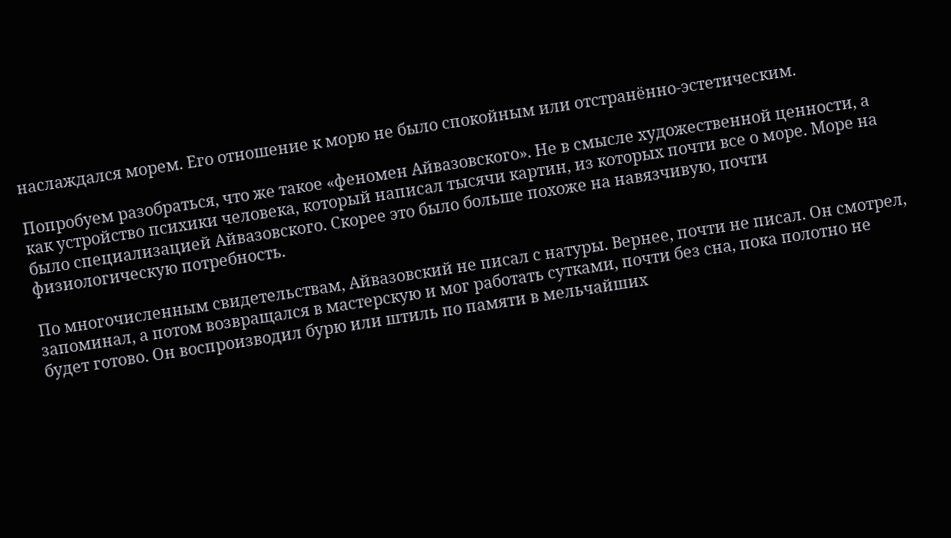наслаждался морем. Его отношение к морю не было спокойным или отстранённо-эстетическим.

Попробуем разобраться, что же такое «феномен Айвазовского». Не в смысле художественной ценности, а как устройство психики человека, который написал тысячи картин, из которых почти все о море. Море на было специализацией Айвазовского. Скорее это было больше похоже на навязчивую, почти физиологическую потребность.

По многочисленным свидетельствам, Айвазовский не писал с натуры. Вернее, почти не писал. Он смотрел, запоминал, а потом возвращался в мастерскую и мог работать сутками, почти без сна, пока полотно не будет готово. Он воспроизводил бурю или штиль по памяти в мельчайших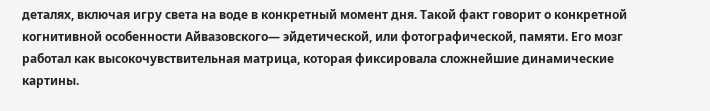деталях, включая игру света на воде в конкретный момент дня. Такой факт говорит о конкретной когнитивной особенности Айвазовского— эйдетической, или фотографической, памяти. Его мозг работал как высокочувствительная матрица, которая фиксировала сложнейшие динамические картины.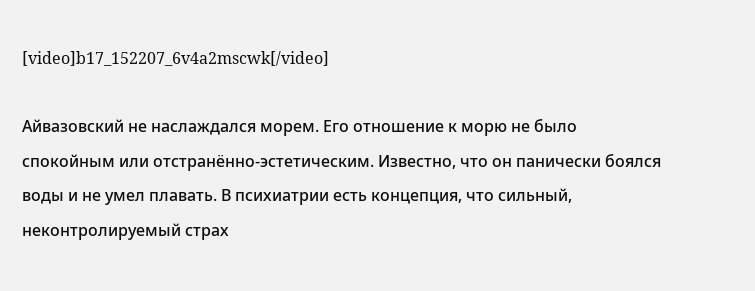[video]b17_152207_6v4a2mscwk[/video]

Айвазовский не наслаждался морем. Его отношение к морю не было спокойным или отстранённо-эстетическим. Известно, что он панически боялся воды и не умел плавать. В психиатрии есть концепция, что сильный, неконтролируемый страх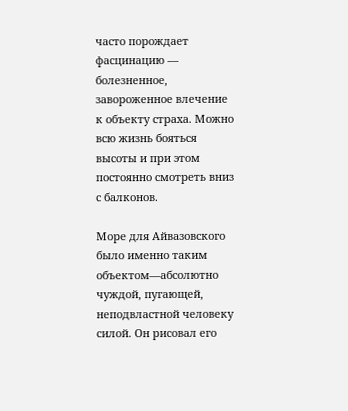часто порождает фасцинацию — болезненное, завороженное влечение к объекту страха. Можно всю жизнь бояться высоты и при этом постоянно смотреть вниз с балконов.

Море для Айвазовского было именно таким объектом—абсолютно чуждой, пугающей, неподвластной человеку силой. Он рисовал его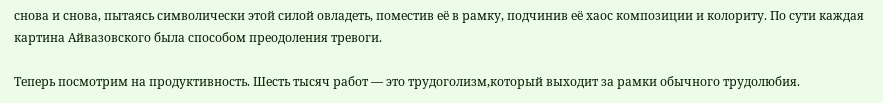снова и снова, пытаясь символически этой силой овладеть, поместив её в рамку, подчинив её хаос композиции и колориту. По сути каждая картина Айвазовского была способом преодоления тревоги.

Теперь посмотрим на продуктивность. Шесть тысяч работ — это трудоголизм,который выходит за рамки обычного трудолюбия.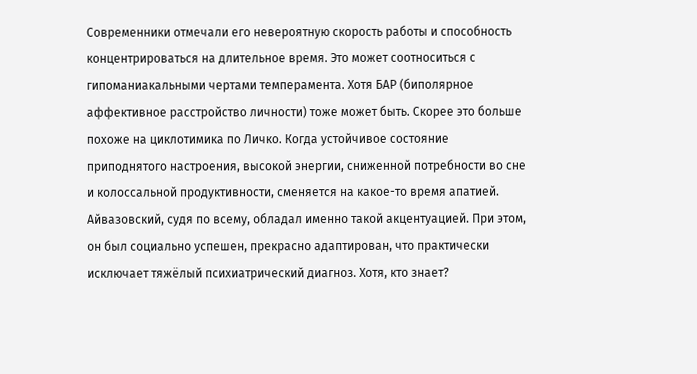Современники отмечали его невероятную скорость работы и способность концентрироваться на длительное время. Это может соотноситься с гипоманиакальными чертами темперамента. Хотя БАР (биполярное аффективное расстройство личности) тоже может быть. Скорее это больше похоже на циклотимика по Личко. Когда устойчивое состояние приподнятого настроения, высокой энергии, сниженной потребности во сне и колоссальной продуктивности, сменяется на какое-то время апатией. Айвазовский, судя по всему, обладал именно такой акцентуацией. При этом, он был социально успешен, прекрасно адаптирован, что практически исключает тяжёлый психиатрический диагноз. Хотя, кто знает?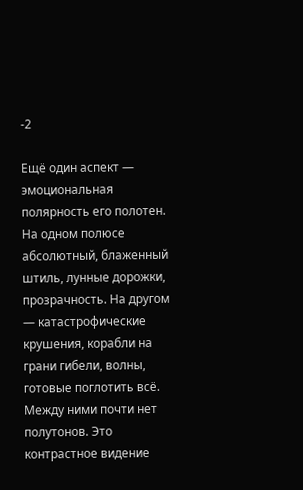-2

Ещё один аспект — эмоциональная полярность его полотен. На одном полюсе абсолютный, блаженный штиль, лунные дорожки, прозрачность. На другом — катастрофические крушения, корабли на грани гибели, волны, готовые поглотить всё. Между ними почти нет полутонов. Это контрастное видение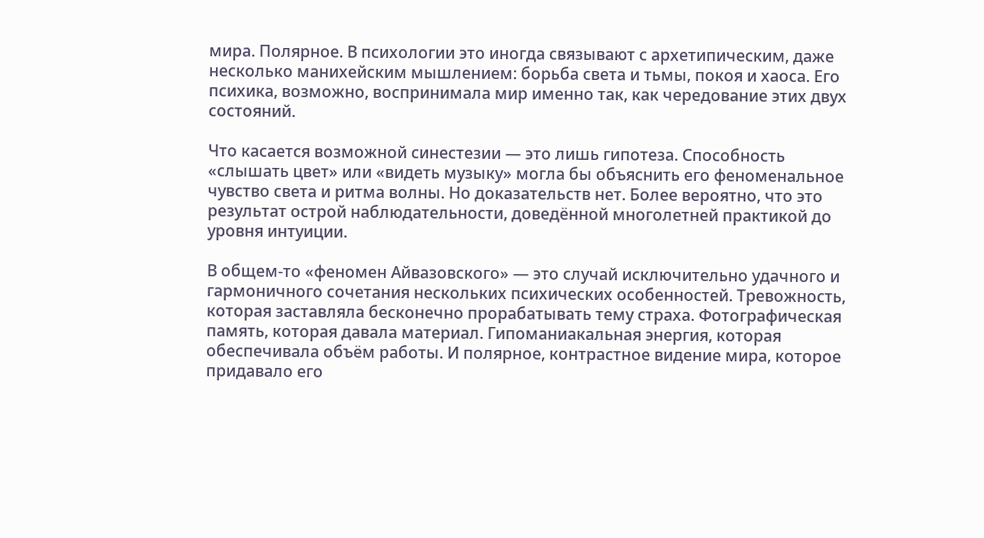мира. Полярное. В психологии это иногда связывают с архетипическим, даже несколько манихейским мышлением: борьба света и тьмы, покоя и хаоса. Его психика, возможно, воспринимала мир именно так, как чередование этих двух состояний.

Что касается возможной синестезии — это лишь гипотеза. Способность «слышать цвет» или «видеть музыку» могла бы объяснить его феноменальное чувство света и ритма волны. Но доказательств нет. Более вероятно, что это результат острой наблюдательности, доведённой многолетней практикой до уровня интуиции.

В общем-то «феномен Айвазовского» — это случай исключительно удачного и гармоничного сочетания нескольких психических особенностей. Тревожность, которая заставляла бесконечно прорабатывать тему страха. Фотографическая память, которая давала материал. Гипоманиакальная энергия, которая обеспечивала объём работы. И полярное, контрастное видение мира, которое придавало его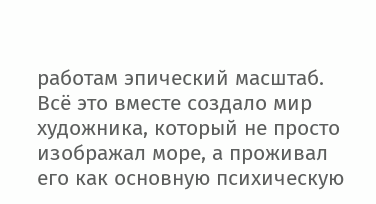работам эпический масштаб. Всё это вместе создало мир художника, который не просто изображал море, а проживал его как основную психическую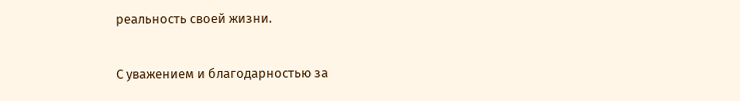реальность своей жизни.

С уважением и благодарностью за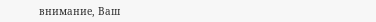внимание, Ваш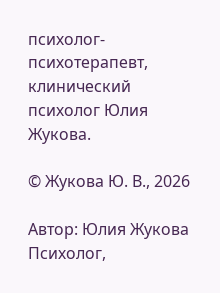психолог-психотерапевт, клинический психолог Юлия Жукова.

© Жукова Ю. В., 2026

Автор: Юлия Жукова
Психолог,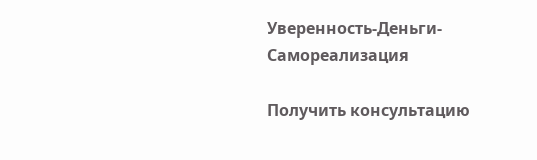Уверенность-Деньги-Самореализация

Получить консультацию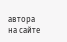автора на сайте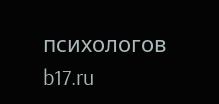психологов b17.ru